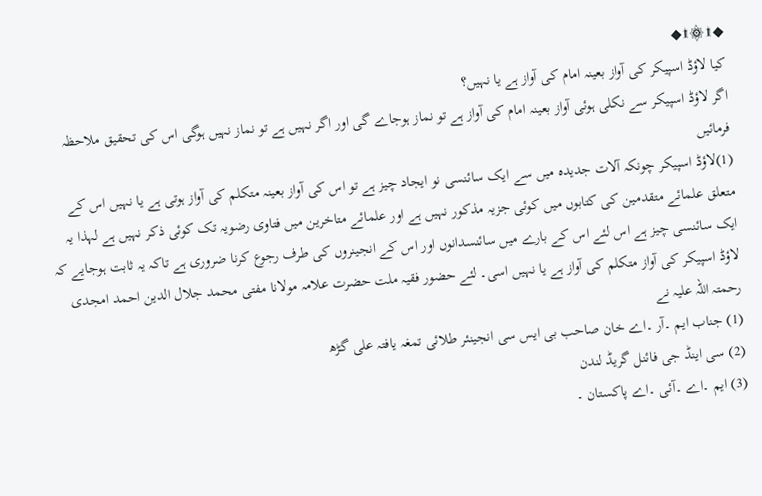◆۩۞۩◆
کیا لاؤڈ اسپیکر کی آواز بعینہ امام کی آواز ہے یا نہیں؟
اگر لاؤڈ اسپیکر سے نکلی ہوئی آواز بعینہ امام کی آواز ہے تو نماز ہوجاے گی اور اگر نہیں ہے تو نماز نہیں ہوگی اس کی تحقیق ملاحظہ فرمائیں
(1)لاؤڈ اسپیکر چونکہ آلات جدیدہ میں سے ایک سائنسی نو ایجاد چیز ہے تو اس کی آواز بعینہ متکلم کی آواز ہوتی ہے یا نہیں اس کے متعلق علمائے متقدمین کی کتابوں میں کوئی جزیہ مذکور نہیں ہے اور علمائے متاخرین میں فتاوی رضویہ تک کوئی ذکر نہیں ہے لہذا یہ ایک سائنسی چیز ہے اس لئے اس کے بارے میں سائنسدانوں اور اس کے انجینروں کی طرف رجوع کرنا ضروری ہے تاکہ یہ ثابت ہوجایے کہ لاؤڈ اسپیکر کی آواز متکلم کی آواز ہے یا نہیں اسی۔ لئے حضور فقیہ ملت حضرت علامہ مولانا مفتی محمد جلال الدین احمد امجدی رحمتہ اللہ علیہ نے
(1) جناب ایم ۔آر ۔اے خان صاحب بی ایس سی انجینئر طلائی تمغہ یافتہ علی گڑھ
(2) سی اینڈ جی فائنل گریڈ لندن
(3) ایم ۔اے ۔آئی ۔اے پاکستان ۔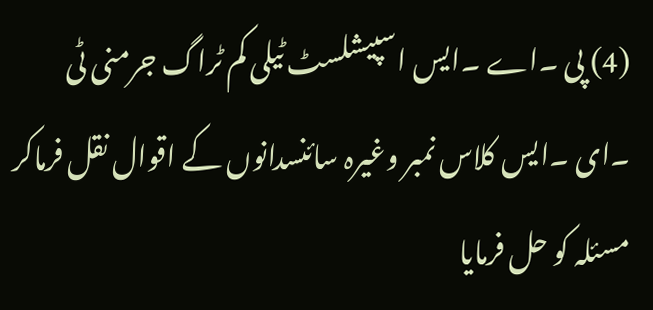(4) پی ۔اے ۔ایس اسپیشلسٹ ٹیلی کم ٹراگ جرمنی ٹی ۔ای ۔ایس کلاس نمبر وغیرہ سائنسدانوں کے اقوال نقل فرماکر مسئلہ کو حل فرمایا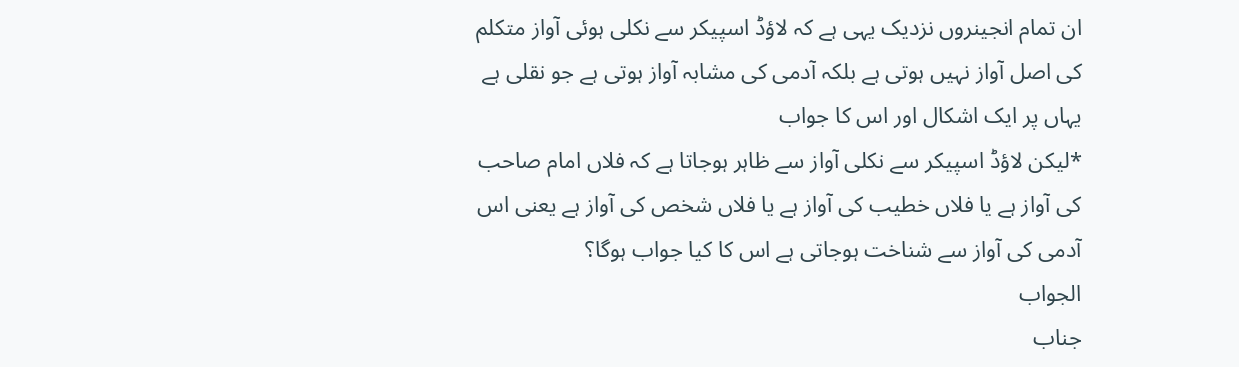ان تمام انجینروں نزدیک یہی ہے کہ لاؤڈ اسپیکر سے نکلی ہوئی آواز متکلم کی اصل آواز نہیں ہوتی ہے بلکہ آدمی کی مشابہ آواز ہوتی ہے جو نقلی ہے
یہاں پر ایک اشکال اور اس کا جواب
*لیکن لاؤڈ اسپیکر سے نکلی آواز سے ظاہر ہوجاتا ہے کہ فلاں امام صاحب کی آواز ہے یا فلاں خطیب کی آواز ہے یا فلاں شخص کی آواز ہے یعنی اس آدمی کی آواز سے شناخت ہوجاتی ہے اس کا کیا جواب ہوگا؟
الجواب
جناب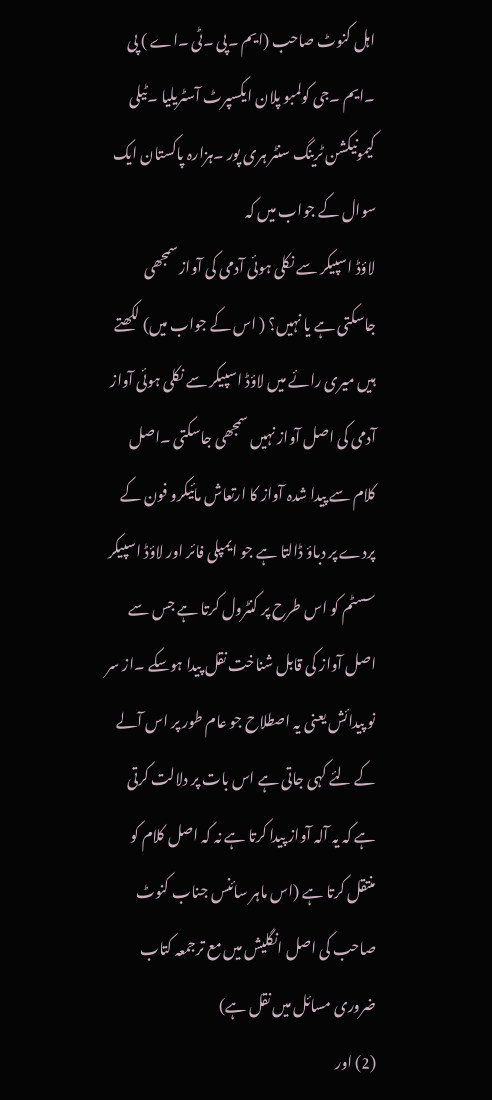اہل کنوٹ صاحب (ایم ۔پی ۔ٹی ۔اے ) پی ۔ایم ۔جی کولمبو پلان ایکسپرٹ آسٹریلیا ۔ٹیلی کیمونیکشن ٹرینگ سنٹر ہری پور ۔ہزارہ پاکستان ایک سوال کے جواب میں کہ
لاؤڈ اسپیکر سے نکلی ہوئی آدمی کی آواز سمجھی جاسکتی ہے یا نہیں؟ ( اس کے جواب میں) لکھتے ہیں میری رائے میں لاؤڈ اسپیکر سے نکلی ہوئی آواز آدمی کی اصل آواز نہیں سمجھی جاسکتی ۔اصل کلام سے پیدا شدہ آواز کا ارتعاش مائیکرو فون کے پردے پر دباؤ ڈالتا ہے جو ایمپلی فائر اور لاؤڈ اسپیکر سسٹم کو اس طرح پر کنٹرول کرتا ہے جس سے اصل آواز کی قابل شناخت نقل پیدا ہوسکے ۔از سر نو پیدائش یعنی یہ اصطلاح جو عام طور پر اس آلے کے لئے کہی جاتی ہے اس بات پر دلالت کرتی ہے کہ یہ آلہ آواز پیدا کرتا ہے نہ کہ اصل کلام کو منتقل کرتا ہے (اس ماہر سائنس جناب کنوٹ صاحب کی اصل انگلیش میں مع ترجمعہ کتاب ضروری مسائل میں نقل ہے)
(2) اور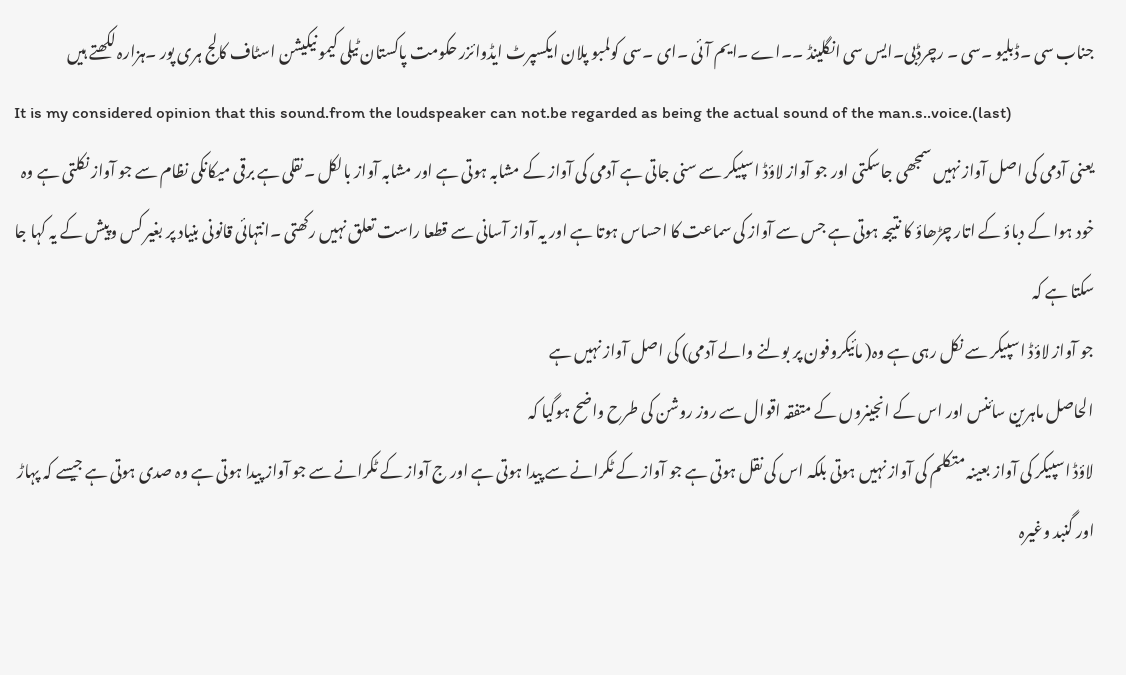جناب سی ۔ڈبلیو ۔سی ۔ رچرڈبی۔ایس سی انگلینڈ ۔۔اے ۔ایم آئی ۔ای ۔سی کولمبو پلان ایکسپرٹ ایڈوائزر حکومت پاکستان ٹیلی کیمو نیکیشن اسٹاف کالج ہری پور ۔ہزارہ لکھتے ہیں
It is my considered opinion that this sound.from the loudspeaker can not.be regarded as being the actual sound of the man.s..voice.(last)
یعنی آدمی کی اصل آواز نہیں سمجھی جاسکتی اور جو آواز لاؤڈ اسپیکر سے سنی جاتی ہے آدمی کی آواز کے مشابہ ہوتی ہے اور مشابہ آواز بالکل ۔نقلی ہے برقی میکانکی نظام سے جو آواز نکلتی ہے وہ خود ہوا کے دباؤ کے اتار چڑھاؤ کا نتیجہ ہوتی ہے جس سے آواز کی سماعت کا احساس ہوتا ہے اور یہ آواز آسانی سے قطعا راست تعلق نہیں رکھتی ۔انتہائی قانونی بنیاد پر بغیر کس وپیش کے یہ کہا جا سکتا ہے کہ
جو آواز لاؤڈ اسپیکر سے نکل رہی ہے وہ( مائیکروفون پر بولنے والے آدمی) کی اصل آواز نہیں ہے
الحاصل ماہرین سائنس اور اس کے انجینروں کے متفقہ اقوال سے روز روشن کی طرح واضح ہوگیا کہ
لاؤڈ اسپیکر کی آواز بعینہ متکلم کی آواز نہیں ہوتی بلکہ اس کی نقل ہوتی ہے جو آواز کے ٹکرانے سے پیدا ہوتی ہے اور ج آواز کے ٹکرانے سے جو آواز پیدا ہوتی ہے وہ صدی ہوتی ہے جیسے کہ پہاڑ اور گنبد وغیرہ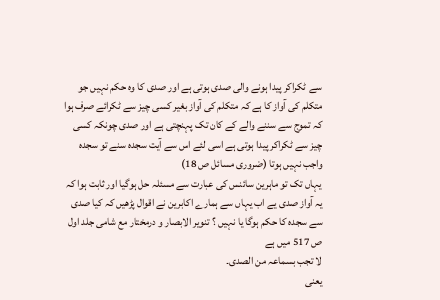سے ٹکراکر پیدا ہونے والی صدی ہوتی ہے اور صدی کا وہ حکم نہیں جو متکلم کی آواز کا ہے کہ متکلم کی آواز بغیر کسی چیز سے ٹکرائے صرف ہوا کہ تموج سے سننے والے کے کان تک پہنچتی ہے اور صدی چونکہ کسی چیز سے ٹکراکر پیدا ہوتی ہے اسی لئے اس سے آیت سجدہ سنے تو سجدہ واجب نہیں ہوتا (ضروری مسائل ص 18)
یہاں تک تو ماہرین سائنس کی عبارت سے مسئلہ حل ہوگیا اور ثابت ہوا کہ یہ آواز صدی یے اب یہاں سے ہمارے اکابرین نے اقوال پڑھیں کہ کیا صدی سے سجدہ کا حکم ہوگا یا نہیں ؟ تنویر الابصار و درمختار مع شامی جلد اول ص 517 میں ہے
لا تجب بسماعہ من الصدی۔
یعنی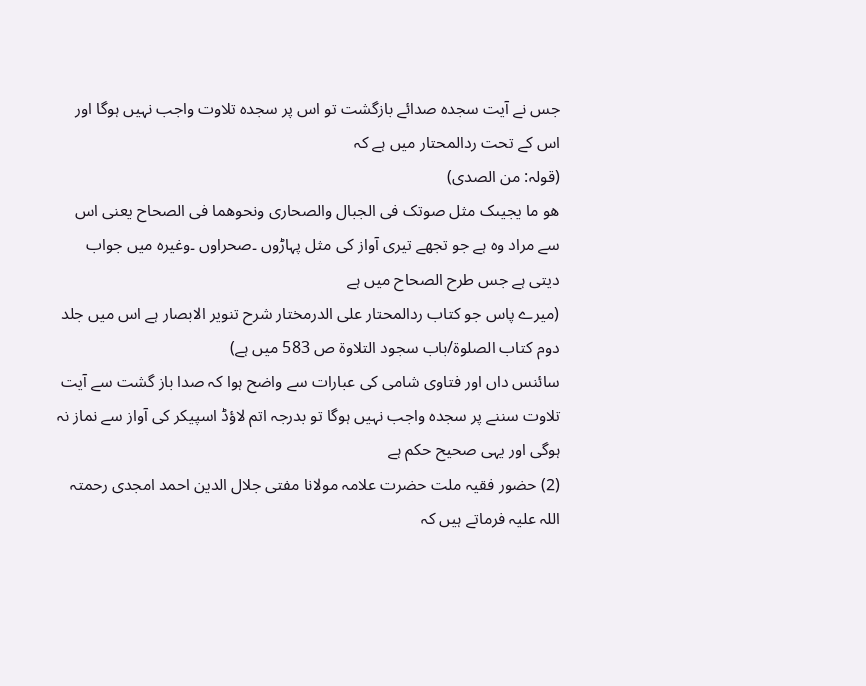جس نے آیت سجدہ صدائے بازگشت تو اس پر سجدہ تلاوت واجب نہیں ہوگا اور اس کے تحت ردالمحتار میں ہے کہ
(قولہ: من الصدی)
ھو ما یجیںک مثل صوتک فی الجبال والصحاری ونحوھما فی الصحاح یعنی اس سے مراد وہ ہے جو تجھے تیری آواز کی مثل پہاڑوں ۔صحراوں ۔وغیرہ میں جواب دیتی ہے جس طرح الصحاح میں ہے
(میرے پاس جو کتاب ردالمحتار علی الدرمختار شرح تنویر الابصار ہے اس میں جلد دوم کتاب الصلوۃ/باب سجود التلاوۃ ص 583 میں ہے)
سائنس داں اور فتاوی شامی کی عبارات سے واضح ہوا کہ صدا باز گشت سے آیت تلاوت سننے پر سجدہ واجب نہیں ہوگا تو بدرجہ اتم لاؤڈ اسپیکر کی آواز سے نماز نہ ہوگی اور یہی صحیح حکم ہے
(2) حضور فقیہ ملت حضرت علامہ مولانا مفتی جلال الدین احمد امجدی رحمتہ اللہ علیہ فرماتے ہیں کہ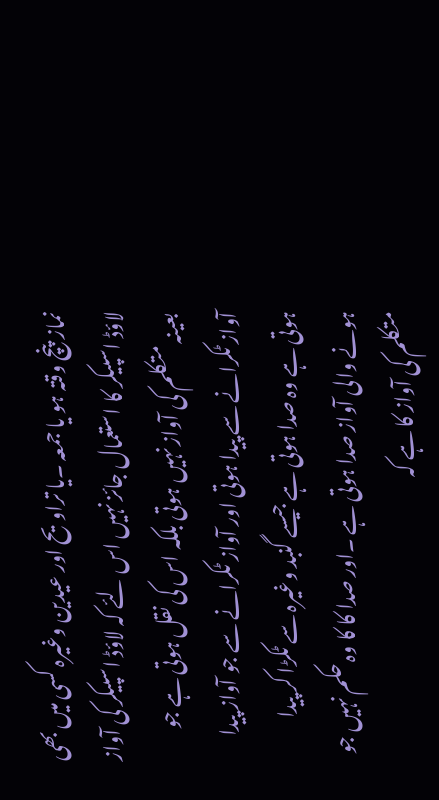نماز پنچ وقتہ ہو یا جمعہ ۔یا تراویح اور عیدین وغیرہ کسی میں بھی لاؤڈ اسپیکر کا استعمال جائز نہیں اس لئے کہ لاؤڈ اسپیکر کی آواز بعینہ متکلم کی آواز نہیں ہوتی بلکہ اس کی نقل ہوتی ہے جو آواز ٹکرانے سے پیدا ہوتی اور آواز ٹکرانے سے جو آواز پیدا ہوتی ہے وہ صدا ہوتی ہے جیسے گنبد وغیرہ سے ٹکڑا کر پیدا ہونے والی آواز صدا ہوتی ہے ۔اور صدا کا کا وہ حکم نہیں جو متکلم کی آواز کا ہے کہ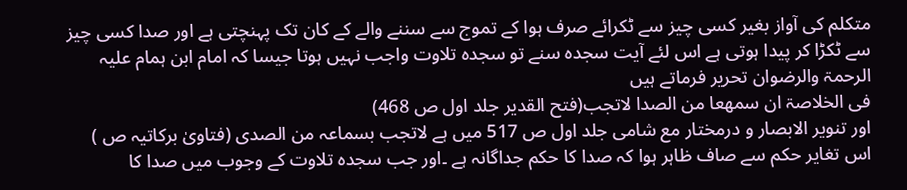متکلم کی آواز بغیر کسی چیز سے ٹکرائے صرف ہوا کے تموج سے سننے والے کے کان تک پہنچتی ہے اور صدا کسی چیز سے ٹکڑا کر پیدا ہوتی ہے اس لئے آیت سجدہ سنے تو سجدہ تلاوت واجب نہیں ہوتا جیسا کہ امام ابن ہمام علیہ الرحمۃ والرضوان تحریر فرماتے ہیں
فی الخلاصۃ ان سمھعا من الصدا لاتجب(فتح القدیر جلد اول ص 468)
اور تنویر الابصار و درمختار مع شامی جلد اول ص 517 میں ہے لاتجب بسماعہ من الصدی (فتاویٰ برکاتیہ ص )
اس تغایر حکم سے صاف ظاہر ہوا کہ صدا کا حکم جداگانہ ہے ۔اور جب سجدہ تلاوت کے وجوب میں صدا کا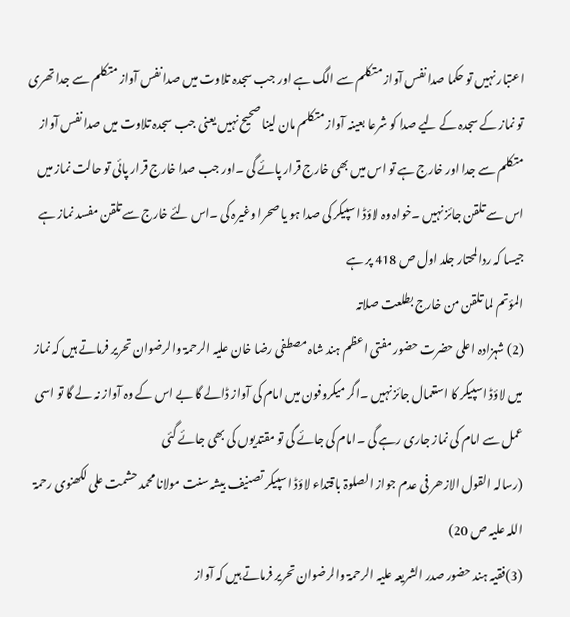اعتبار نہیں تو حکما صدا نفس آواز متکلم سے الگ ہے اور جب سجدہ تلاوت میں صدا نفس آواز متکلم سے جدا تھری تو نماز کے سجدہ کے لیے صدا کو شرعا بعینہ آواز متکلم مان لینا صحیح نہیں یعنی جب سجدہ تلاوت میں صدا نفس آواز متکلم سے جدا اور خارج ہے تو اس میں بھی خارج قرار پائے گی ۔اور جب صدا خارج قرار پائی تو حالت نماز میں اس سے تلقن جائز نہیں ۔خواہ وہ لاؤڈ اسپیکر کی صدا ہو یا صحرا وغیرہ کی ۔اس لئے خارج سے تلقن مفسد نماز ہے جیسا کہ ردالمحتار جلد اول ص 418 پر ہے
المؤتم لما تلقن من خارج بطلعت صلاتہ
(2) شہزادہ اعلی حضرت حضور مفتی اعظم ہند شاہ مصطفی رضا خان علیہ الرحمۃ والرضوان تحریر فرماتے ہیں کہ نماز میں لاؤڈ اسپیکر کا استعمال جائز نہیں ۔اگر میکروفون میں امام کی آواز ڈالے گا بے اس کے وہ آواز نہ لے گا تو اسی عمل سے امام کی نماز جاری رہے گی ۔امام کی جائے گی تو مقتدیوں کی بھی جائے گئی
(رسالہ القول الازھر فی عدم جواز الصلوۃ باقتداء لاؤڈ اسپیکر تصنیف بیشہ سنت مولانا محمد حشمت علی لکھنوی رحمۃ اللہ علیہ ص 20)
(3)فقیہ ہند حضور صدر الشریعہ علیہ الرحمۃ والرضوان تحریر فرماتے ہیں کہ آواز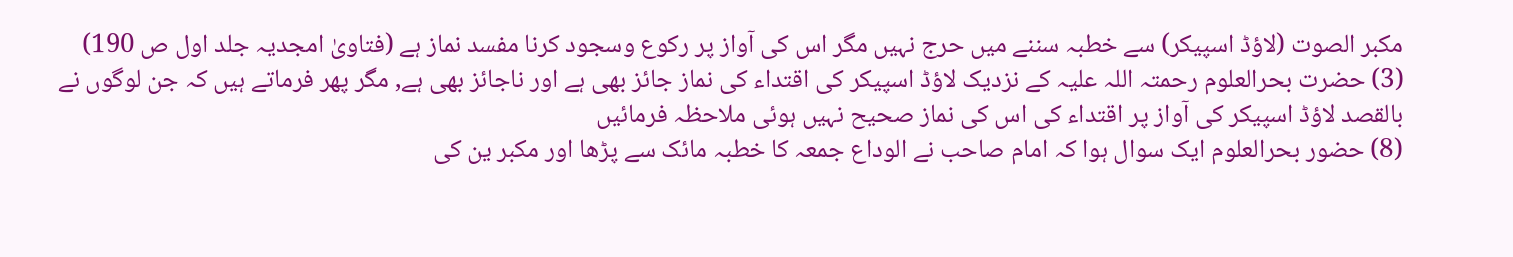مکبر الصوت (لاؤڈ اسپیکر) سے خطبہ سننے میں حرج نہیں مگر اس کی آواز پر رکوع وسجود کرنا مفسد نماز ہے (فتاویٰ امجدیہ جلد اول ص 190)
(3) حضرت بحرالعلوم رحمتہ اللہ علیہ کے نزدیک لاؤڈ اسپیکر کی اقتداء کی نماز جائز بھی ہے اور ناجائز بھی ہے, مگر پھر فرماتے ہیں کہ جن لوگوں نے بالقصد لاؤڈ اسپیکر کی آواز پر اقتداء کی اس کی نماز صحیح نہیں ہوئی ملاحظہ فرمائیں
(8) حضور بحرالعلوم ایک سوال ہوا کہ امام صاحب نے الوداع جمعہ کا خطبہ مائک سے پڑھا اور مکبر ین کی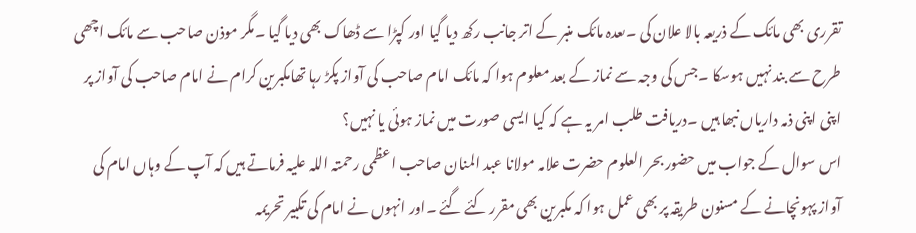تقرری بھی مائک کے ذریعہ بالا علان کی ۔ںعدہ مائک منبر کے اتر جانب رکھ دیا گیا اور کپڑا سے ڈھاک بھی دیا گیا ۔مگر موذن صاحب سے مائک اچھی طرح سے بند نہیں ہوسکا ۔جس کی وجہ سے نماز کے بعد معلوم ہوا کہ مائک امام صاحب کی آواز پکڑ رہا تھامکبرین کرام نے امام صاحب کی آواز پر اپنی اپنی ذمہ داریاں نبھا ہیں ۔دریافت طلب امر یہ ہے کہ کیا ایسی صورت میں نماز ہوئی یا نہیں؟
اس سوال کے جواب میں حضور بحر العلوم حضرت علامہ مولانا عبد المنان صاحب اعظمی رحمتہ اللہ علیہ فرماتے ہیں کہ آپ کے وہاں امام کی آواز پہونچانے کے مسنون طریقہ پر بھی عمل ہوا کہ مکبرین بھی مقرر کئے گئے ۔اور انہوں نے امام کی تکبیر تحریمہ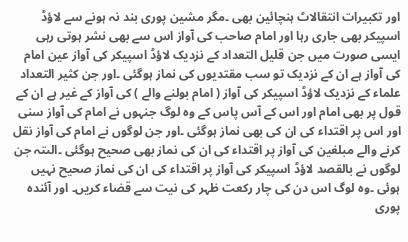اور تکبیرات انتقالاٹ ہنچائین بھی ۔مگر مشین پوری بند نہ ہونے سے لاؤڈ اسپیکر بھی جاری رہا اور امام صاحب کی آواز اس سے بھی نشر ہوتی رہی
ایسی صورت میں جن قلیل التعداد کے نزدیک لاؤڈ اسپیکر کی آواز عین امام کی آواز ہے ان کے نزدیک تو سب مقتدیوں کی نماز ہوگئی ۔اور جن کثیر التعداد علماء کے نزدیک لاؤڈ اسپیکر کی آواز ( امام بولنے والے ) کی آواز کے غیر ہے ان کے قول پر بھی امام اور اس کے آس پاس کے وہ لوگ جنہوں نے امام کی آواز سنی اور اس پر اقتداء کی ان کی بھی نماز ہوگئی ۔اور جن لوگوں نے امام کی آواز نقل کرنے والے مبلغین کی آواز پر اقتداء کی ان کی نماز بھی صحیح ہوگئی ۔الںتہ جن لوگوں نے بالقصد لاؤڈ اسپیکر کی آواز پر اقتداء کی ان کی نماز صحیح نہیں ہوئی ۔وہ لوگ اس دن کی چار رکعت ظہر کی نیت سے قضاء کریں۔ اور آئندہ پوری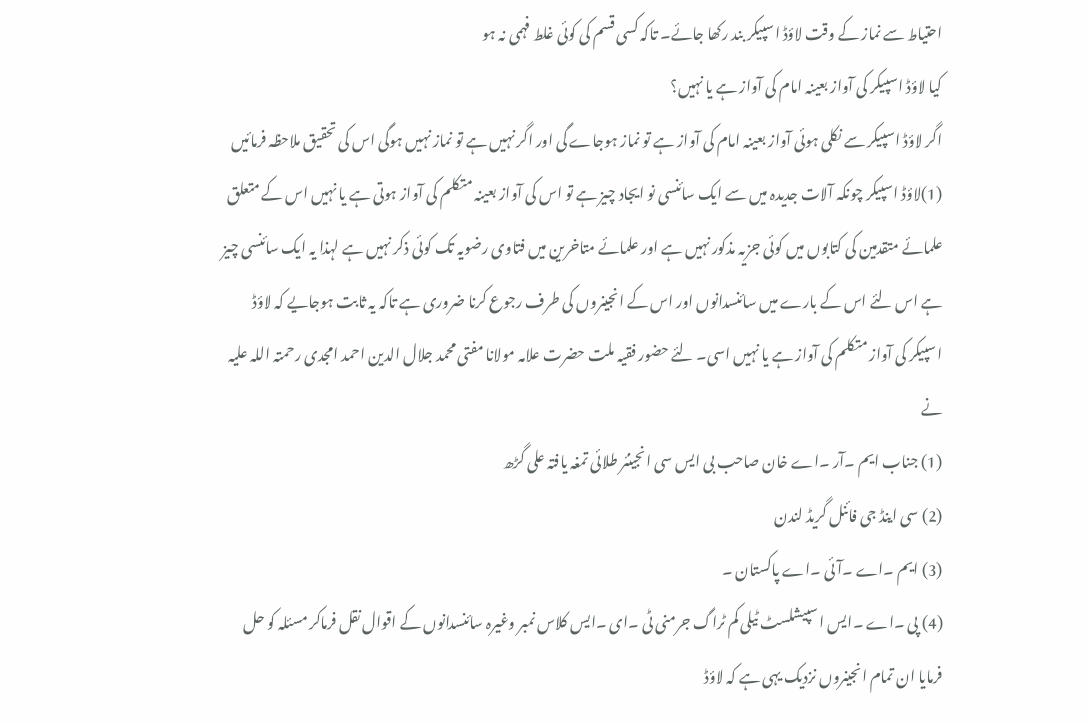احتیاط سے نماز کے وقت لاؤڈ اسپیکر بند رکھا جائے۔ تاکہ کسی قسم کی کوئی غلط فہمی نہ ہو
کیا لاؤڈ اسپیکر کی آواز بعینہ امام کی آواز ہے یا نہیں؟
اگر لاؤڈ اسپیکر سے نکلی ہوئی آواز بعینہ امام کی آواز ہے تو نماز ہوجاے گی اور اگر نہیں ہے تو نماز نہیں ہوگی اس کی تحقیق ملاحظہ فرمائیں
(1)لاؤڈ اسپیکر چونکہ آلات جدیدہ میں سے ایک سائنسی نو ایجاد چیز ہے تو اس کی آواز بعینہ متکلم کی آواز ہوتی ہے یا نہیں اس کے متعلق علمائے متقدمین کی کتابوں میں کوئی جزیہ مذکور نہیں ہے اور علمائے متاخرین میں فتاوی رضویہ تک کوئی ذکر نہیں ہے لہذا یہ ایک سائنسی چیز ہے اس لئے اس کے بارے میں سائنسدانوں اور اس کے انجینروں کی طرف رجوع کرنا ضروری ہے تاکہ یہ ثابت ہوجایے کہ لاؤڈ اسپیکر کی آواز متکلم کی آواز ہے یا نہیں اسی۔ لئے حضور فقیہ ملت حضرت علامہ مولانا مفتی محمد جلال الدین احمد امجدی رحمتہ اللہ علیہ نے
(1) جناب ایم ۔آر ۔اے خان صاحب بی ایس سی انجینئر طلائی تمغہ یافتہ علی گڑھ
(2) سی اینڈ جی فائنل گریڈ لندن
(3) ایم ۔اے ۔آئی ۔اے پاکستان ۔
(4) پی ۔اے ۔ایس اسپیشلسٹ ٹیلی کم ٹراگ جرمنی ٹی ۔ای ۔ایس کلاس نمبر وغیرہ سائنسدانوں کے اقوال نقل فرماکر مسئلہ کو حل فرمایا ان تمام انجینروں نزدیک یہی ہے کہ لاؤڈ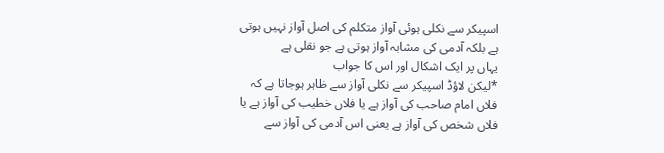اسپیکر سے نکلی ہوئی آواز متکلم کی اصل آواز نہیں ہوتی ہے بلکہ آدمی کی مشابہ آواز ہوتی ہے جو نقلی ہے
یہاں پر ایک اشکال اور اس کا جواب
*لیکن لاؤڈ اسپیکر سے نکلی آواز سے ظاہر ہوجاتا ہے کہ فلاں امام صاحب کی آواز ہے یا فلاں خطیب کی آواز ہے یا فلاں شخص کی آواز ہے یعنی اس آدمی کی آواز سے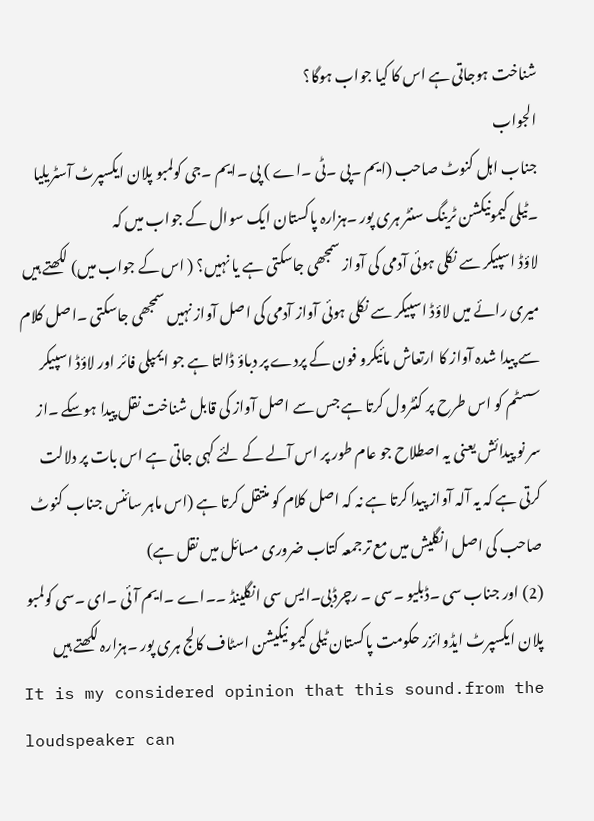شناخت ہوجاتی ہے اس کا کیا جواب ہوگا؟
الجواب
جناب اہل کنوٹ صاحب (ایم ۔پی ۔ٹی ۔اے ) پی ۔ایم ۔جی کولمبو پلان ایکسپرٹ آسٹریلیا ۔ٹیلی کیمونیکشن ٹرینگ سنٹر ہری پور ۔ہزارہ پاکستان ایک سوال کے جواب میں کہ
لاؤڈ اسپیکر سے نکلی ہوئی آدمی کی آواز سمجھی جاسکتی ہے یا نہیں؟ ( اس کے جواب میں) لکھتے ہیں میری رائے میں لاؤڈ اسپیکر سے نکلی ہوئی آواز آدمی کی اصل آواز نہیں سمجھی جاسکتی ۔اصل کلام سے پیدا شدہ آواز کا ارتعاش مائیکرو فون کے پردے پر دباؤ ڈالتا ہے جو ایمپلی فائر اور لاؤڈ اسپیکر سسٹم کو اس طرح پر کنٹرول کرتا ہے جس سے اصل آواز کی قابل شناخت نقل پیدا ہوسکے ۔از سر نو پیدائش یعنی یہ اصطلاح جو عام طور پر اس آلے کے لئے کہی جاتی ہے اس بات پر دلالت کرتی ہے کہ یہ آلہ آواز پیدا کرتا ہے نہ کہ اصل کلام کو منتقل کرتا ہے (اس ماہر سائنس جناب کنوٹ صاحب کی اصل انگلیش میں مع ترجمعہ کتاب ضروری مسائل میں نقل ہے)
(2) اور جناب سی ۔ڈبلیو ۔سی ۔ رچرڈبی۔ایس سی انگلینڈ ۔۔اے ۔ایم آئی ۔ای ۔سی کولمبو پلان ایکسپرٹ ایڈوائزر حکومت پاکستان ٹیلی کیمو نیکیشن اسٹاف کالج ہری پور ۔ہزارہ لکھتے ہیں
It is my considered opinion that this sound.from the loudspeaker can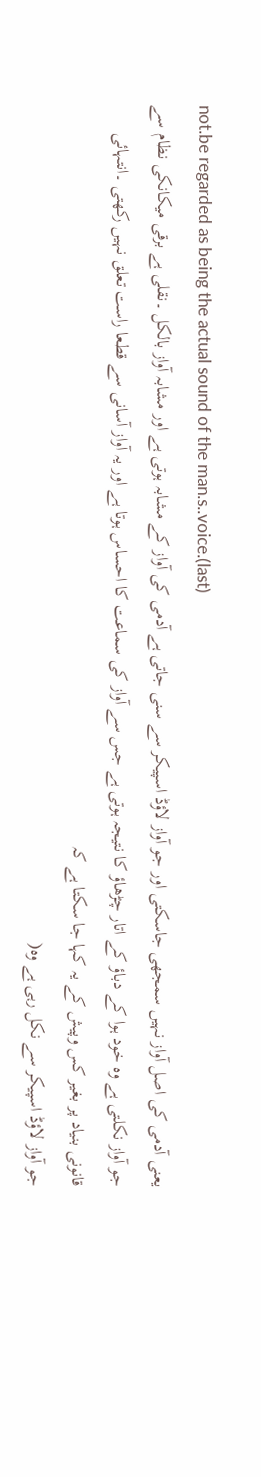not.be regarded as being the actual sound of the man.s..voice.(last)
یعنی آدمی کی اصل آواز نہیں سمجھی جاسکتی اور جو آواز لاؤڈ اسپیکر سے سنی جاتی ہے آدمی کی آواز کے مشابہ ہوتی ہے اور مشابہ آواز بالکل ۔نقلی ہے برقی میکانکی نظام سے جو آواز نکلتی ہے وہ خود ہوا کے دباؤ کے اتار چڑھاؤ کا نتیجہ ہوتی ہے جس سے آواز کی سماعت کا احساس ہوتا ہے اور یہ آواز آسانی سے قطعا راست تعلق نہیں رکھتی ۔انتہائی قانونی بنیاد پر بغیر کس وپیش کے یہ کہا جا سکتا ہے کہ
جو آواز لاؤڈ اسپیکر سے نکل رہی ہے وہ(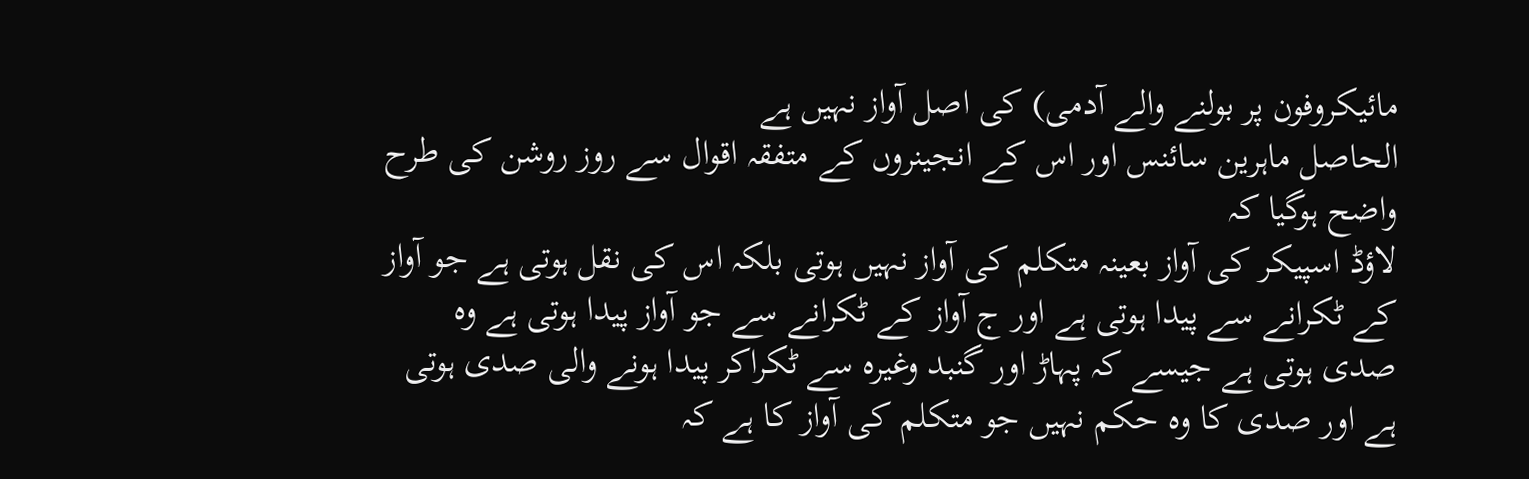مائیکروفون پر بولنے والے آدمی) کی اصل آواز نہیں ہے
الحاصل ماہرین سائنس اور اس کے انجینروں کے متفقہ اقوال سے روز روشن کی طرح واضح ہوگیا کہ
لاؤڈ اسپیکر کی آواز بعینہ متکلم کی آواز نہیں ہوتی بلکہ اس کی نقل ہوتی ہے جو آواز کے ٹکرانے سے پیدا ہوتی ہے اور ج آواز کے ٹکرانے سے جو آواز پیدا ہوتی ہے وہ صدی ہوتی ہے جیسے کہ پہاڑ اور گنبد وغیرہ سے ٹکراکر پیدا ہونے والی صدی ہوتی ہے اور صدی کا وہ حکم نہیں جو متکلم کی آواز کا ہے کہ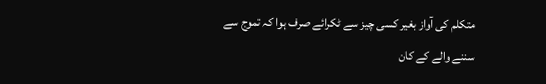متکلم کی آواز بغیر کسی چیز سے ٹکرائے صرف ہوا کہ تموج سے سننے والے کے کان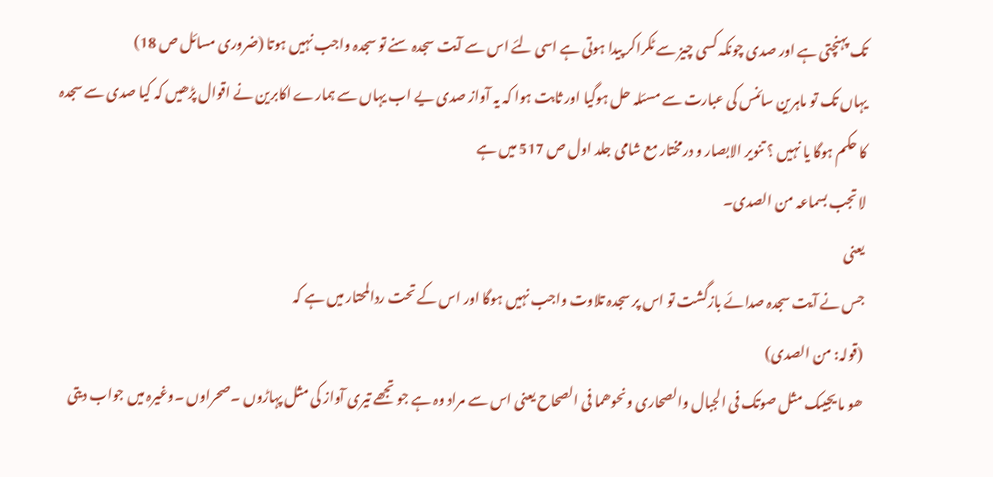تک پہنچتی ہے اور صدی چونکہ کسی چیز سے ٹکراکر پیدا ہوتی ہے اسی لئے اس سے آیت سجدہ سنے تو سجدہ واجب نہیں ہوتا (ضروری مسائل ص 18)
یہاں تک تو ماہرین سائنس کی عبارت سے مسئلہ حل ہوگیا اور ثابت ہوا کہ یہ آواز صدی یے اب یہاں سے ہمارے اکابرین نے اقوال پڑھیں کہ کیا صدی سے سجدہ کا حکم ہوگا یا نہیں ؟ تنویر الابصار و درمختار مع شامی جلد اول ص 517 میں ہے
لا تجب بسماعہ من الصدی۔
یعنی
جس نے آیت سجدہ صدائے بازگشت تو اس پر سجدہ تلاوت واجب نہیں ہوگا اور اس کے تحت ردالمحتار میں ہے کہ
(قولہ: من الصدی)
ھو ما یجیںک مثل صوتک فی الجبال والصحاری ونحوھما فی الصحاح یعنی اس سے مراد وہ ہے جو تجھے تیری آواز کی مثل پہاڑوں ۔صحراوں ۔وغیرہ میں جواب دیتی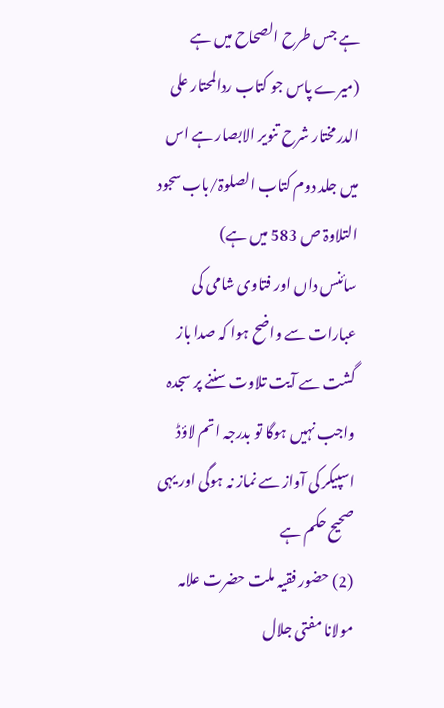ہے جس طرح الصحاح میں ہے
(میرے پاس جو کتاب ردالمحتار علی الدرمختار شرح تنویر الابصار ہے اس میں جلد دوم کتاب الصلوۃ/باب سجود التلاوۃ ص 583 میں ہے)
سائنس داں اور فتاوی شامی کی عبارات سے واضح ہوا کہ صدا باز گشت سے آیت تلاوت سننے پر سجدہ واجب نہیں ہوگا تو بدرجہ اتم لاؤڈ اسپیکر کی آواز سے نماز نہ ہوگی اور یہی صحیح حکم ہے
(2) حضور فقیہ ملت حضرت علامہ مولانا مفتی جلال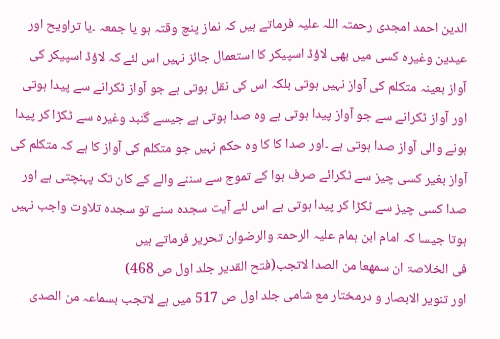الدین احمد امجدی رحمتہ اللہ علیہ فرماتے ہیں کہ نماز پنچ وقتہ ہو یا جمعہ ۔یا تراویح اور عیدین وغیرہ کسی میں بھی لاؤڈ اسپیکر کا استعمال جائز نہیں اس لئے کہ لاؤڈ اسپیکر کی آواز بعینہ متکلم کی آواز نہیں ہوتی بلکہ اس کی نقل ہوتی ہے جو آواز ٹکرانے سے پیدا ہوتی اور آواز ٹکرانے سے جو آواز پیدا ہوتی ہے وہ صدا ہوتی ہے جیسے گنبد وغیرہ سے ٹکڑا کر پیدا ہونے والی آواز صدا ہوتی ہے ۔اور صدا کا کا وہ حکم نہیں جو متکلم کی آواز کا ہے کہ متکلم کی آواز بغیر کسی چیز سے ٹکرائے صرف ہوا کے تموج سے سننے والے کے کان تک پہنچتی ہے اور صدا کسی چیز سے ٹکڑا کر پیدا ہوتی ہے اس لئے آیت سجدہ سنے تو سجدہ تلاوت واجب نہیں ہوتا جیسا کہ امام ابن ہمام علیہ الرحمۃ والرضوان تحریر فرماتے ہیں
فی الخلاصۃ ان سمھعا من الصدا لاتجب(فتح القدیر جلد اول ص 468)
اور تنویر الابصار و درمختار مع شامی جلد اول ص 517 میں ہے لاتجب بسماعہ من الصدی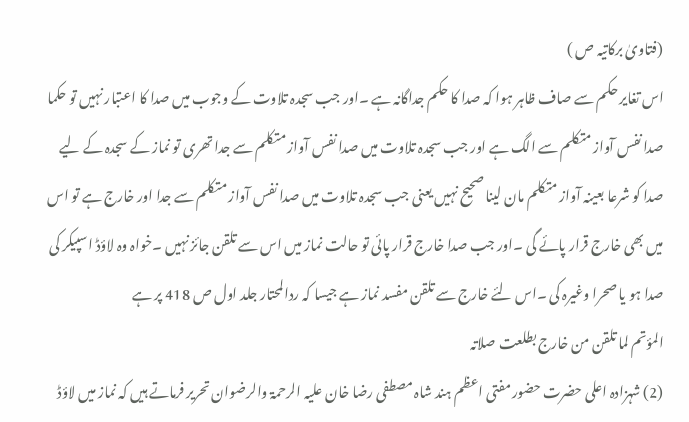(فتاویٰ برکاتیہ ص )
اس تغایر حکم سے صاف ظاہر ہوا کہ صدا کا حکم جداگانہ ہے ۔اور جب سجدہ تلاوت کے وجوب میں صدا کا اعتبار نہیں تو حکما صدا نفس آواز متکلم سے الگ ہے اور جب سجدہ تلاوت میں صدا نفس آواز متکلم سے جدا تھری تو نماز کے سجدہ کے لیے صدا کو شرعا بعینہ آواز متکلم مان لینا صحیح نہیں یعنی جب سجدہ تلاوت میں صدا نفس آواز متکلم سے جدا اور خارج ہے تو اس میں بھی خارج قرار پائے گی ۔اور جب صدا خارج قرار پائی تو حالت نماز میں اس سے تلقن جائز نہیں ۔خواہ وہ لاؤڈ اسپیکر کی صدا ہو یا صحرا وغیرہ کی ۔اس لئے خارج سے تلقن مفسد نماز ہے جیسا کہ ردالمحتار جلد اول ص 418 پر ہے
المؤتم لما تلقن من خارج بطلعت صلاتہ
(2) شہزادہ اعلی حضرت حضور مفتی اعظم ہند شاہ مصطفی رضا خان علیہ الرحمۃ والرضوان تحریر فرماتے ہیں کہ نماز میں لاؤڈ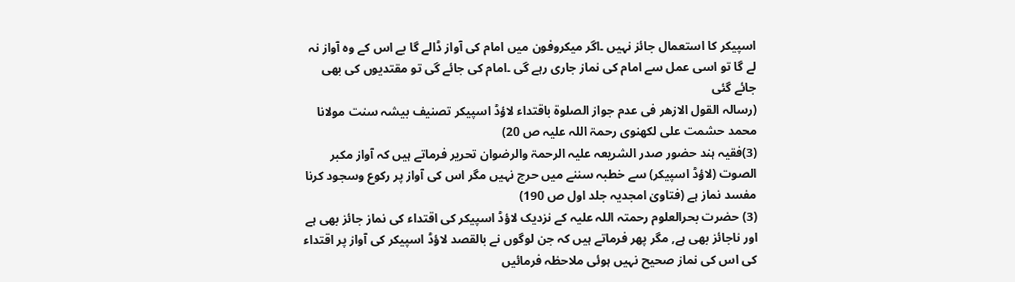اسپیکر کا استعمال جائز نہیں ۔اگر میکروفون میں امام کی آواز ڈالے گا بے اس کے وہ آواز نہ لے گا تو اسی عمل سے امام کی نماز جاری رہے گی ۔امام کی جائے گی تو مقتدیوں کی بھی جائے گئی
(رسالہ القول الازھر فی عدم جواز الصلوۃ باقتداء لاؤڈ اسپیکر تصنیف بیشہ سنت مولانا محمد حشمت علی لکھنوی رحمۃ اللہ علیہ ص 20)
(3)فقیہ ہند حضور صدر الشریعہ علیہ الرحمۃ والرضوان تحریر فرماتے ہیں کہ آواز مکبر الصوت (لاؤڈ اسپیکر) سے خطبہ سننے میں حرج نہیں مگر اس کی آواز پر رکوع وسجود کرنا مفسد نماز ہے (فتاویٰ امجدیہ جلد اول ص 190)
(3) حضرت بحرالعلوم رحمتہ اللہ علیہ کے نزدیک لاؤڈ اسپیکر کی اقتداء کی نماز جائز بھی ہے اور ناجائز بھی ہے, مگر پھر فرماتے ہیں کہ جن لوگوں نے بالقصد لاؤڈ اسپیکر کی آواز پر اقتداء کی اس کی نماز صحیح نہیں ہوئی ملاحظہ فرمائیں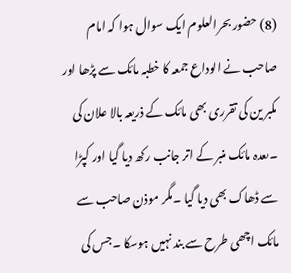(8) حضور بحرالعلوم ایک سوال ہوا کہ امام صاحب نے الوداع جمعہ کا خطبہ مائک سے پڑھا اور مکبر ین کی تقرری بھی مائک کے ذریعہ بالا علان کی ۔ںعدہ مائک منبر کے اتر جانب رکھ دیا گیا اور کپڑا سے ڈھاک بھی دیا گیا ۔مگر موذن صاحب سے مائک اچھی طرح سے بند نہیں ہوسکا ۔جس کی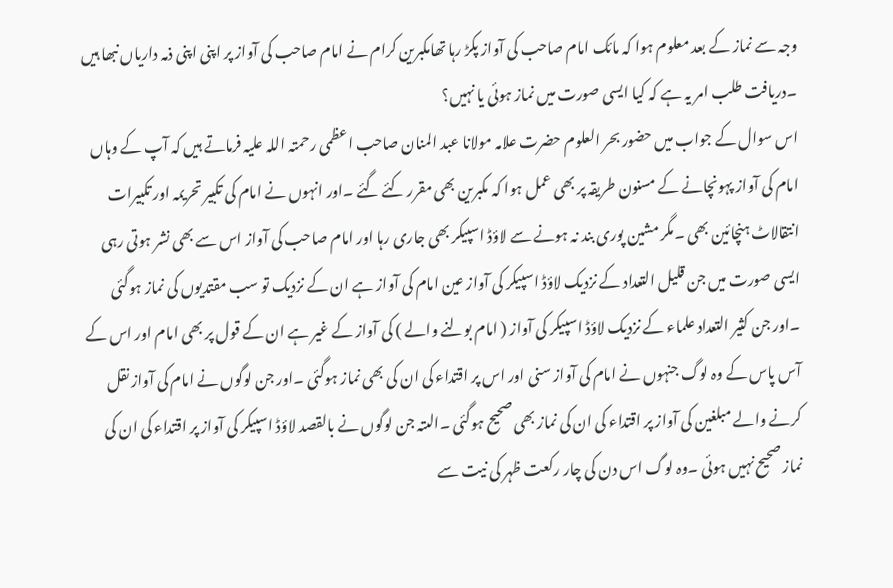وجہ سے نماز کے بعد معلوم ہوا کہ مائک امام صاحب کی آواز پکڑ رہا تھامکبرین کرام نے امام صاحب کی آواز پر اپنی اپنی ذمہ داریاں نبھا ہیں ۔دریافت طلب امر یہ ہے کہ کیا ایسی صورت میں نماز ہوئی یا نہیں؟
اس سوال کے جواب میں حضور بحر العلوم حضرت علامہ مولانا عبد المنان صاحب اعظمی رحمتہ اللہ علیہ فرماتے ہیں کہ آپ کے وہاں امام کی آواز پہونچانے کے مسنون طریقہ پر بھی عمل ہوا کہ مکبرین بھی مقرر کئے گئے ۔اور انہوں نے امام کی تکبیر تحریمہ اور تکبیرات انتقالاٹ ہنچائین بھی ۔مگر مشین پوری بند نہ ہونے سے لاؤڈ اسپیکر بھی جاری رہا اور امام صاحب کی آواز اس سے بھی نشر ہوتی رہی
ایسی صورت میں جن قلیل التعداد کے نزدیک لاؤڈ اسپیکر کی آواز عین امام کی آواز ہے ان کے نزدیک تو سب مقتدیوں کی نماز ہوگئی ۔اور جن کثیر التعداد علماء کے نزدیک لاؤڈ اسپیکر کی آواز ( امام بولنے والے ) کی آواز کے غیر ہے ان کے قول پر بھی امام اور اس کے آس پاس کے وہ لوگ جنہوں نے امام کی آواز سنی اور اس پر اقتداء کی ان کی بھی نماز ہوگئی ۔اور جن لوگوں نے امام کی آواز نقل کرنے والے مبلغین کی آواز پر اقتداء کی ان کی نماز بھی صحیح ہوگئی ۔الںتہ جن لوگوں نے بالقصد لاؤڈ اسپیکر کی آواز پر اقتداء کی ان کی نماز صحیح نہیں ہوئی ۔وہ لوگ اس دن کی چار رکعت ظہر کی نیت سے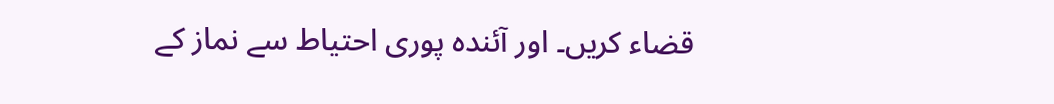قضاء کریں۔ اور آئندہ پوری احتیاط سے نماز کے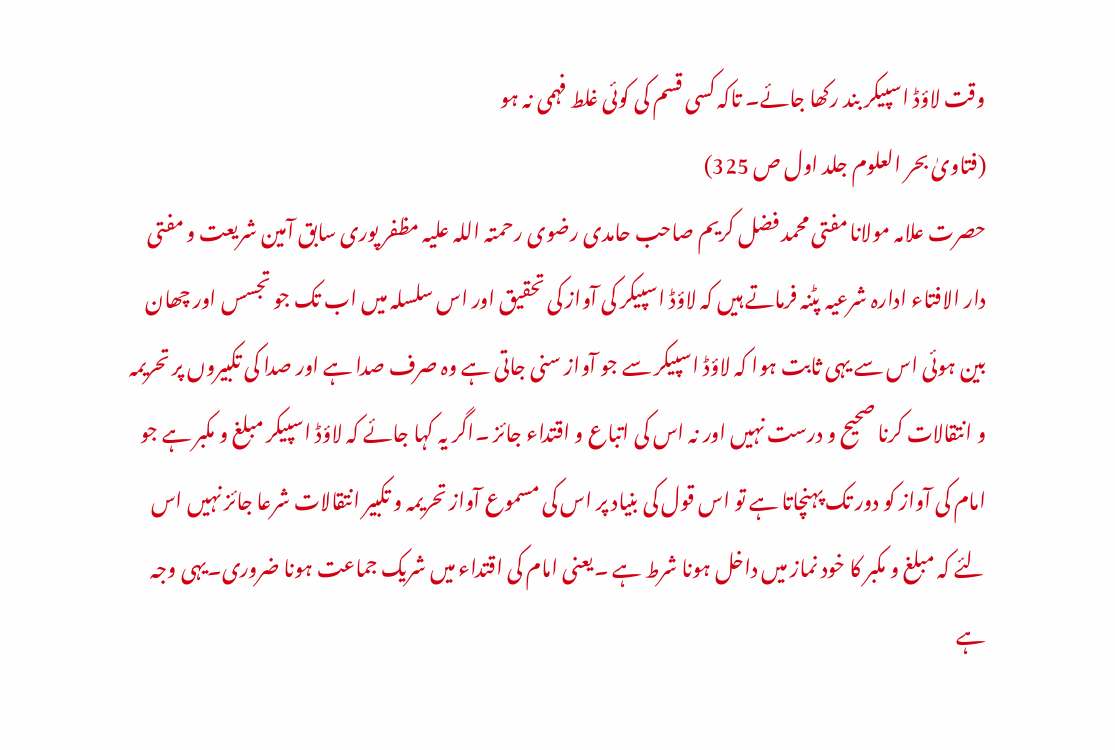وقت لاؤڈ اسپیکر بند رکھا جائے۔ تاکہ کسی قسم کی کوئی غلط فہمی نہ ہو
(فتاویٰ بحر العلوم جلد اول ص 325)
حصرت علامہ مولانا مفتی محمد فضل کریم صاحب حامدی رضوی رحمتہ اللہ علیہ مظفر پوری سابق آمین شریعت و مفتی دار الافتاء ادارہ شرعیہ پٹنہ فرماتے ہیں کہ لاؤڈ اسپیکر کی آواز کی تحقیق اور اس سلسلہ میں اب تک جو تجسس اور چھان بین ہوئی اس سے یہی ثابت ہوا کہ لاؤڈ اسپیکر سے جو آواز سنی جاتی ہے وہ صرف صدا ہے اور صدا کی تکبیروں پر تحریمہ و انتقالات کرنا صحیح و درست نہیں اور نہ اس کی اتباع و اقتداء جائز ۔اگر یہ کہا جائے کہ لاؤڈ اسپیکر مبلغ و مکبر ہے جو امام کی آواز کو دور تک پہنچاتا ہے تو اس قول کی بنیاد پر اس کی مسموع آواز تحریمہ و تکبیر انتقالات شرعا جائز نہیں اس لئے کہ مبلغ و مکبر کا خود نماز میں داخل ہونا شرط ہے ۔یعنی امام کی اقتداء میں شریک جماعت ہونا ضروری۔یہی وجہ ہے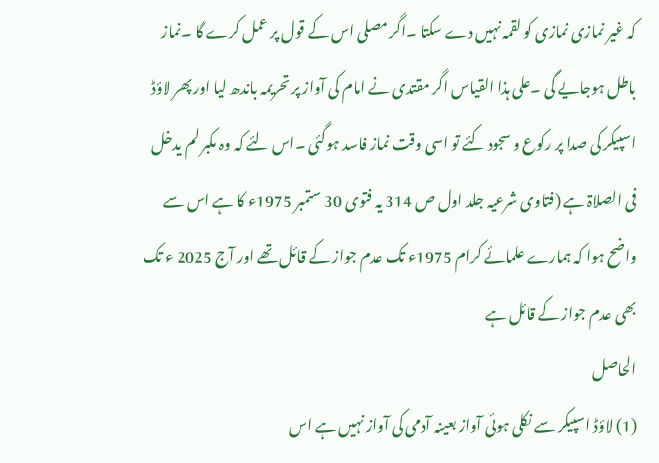کہ غیر نمازی نمازی کو لقمہ نہیں دے سکتا ۔اگر مصلی اس کے قول پر عمل کرے گا ۔نماز باطل ہوجایے گی ۔علی ہذا القیاس اگر مقتدی نے امام کی آواز پر تحریمہ باندھ لیا اور پھر لاؤڈ اسپیکر کی صدا پر رکوع و سجود کئے تو اسی وقت نماز فاسد ہوگئی ۔اس لئے کہ وہ مکبر لم یدخل فی الصلاۃ ہے (فتاوی شرعیہ جلد اول ص 314 یہ فتوی 30 ستمبر 1975ء کا ہے اس سے واضح ہوا کہ ہمارے علمائے کرام 1975ء تک عدم جواز کے قائل تھے اور آج 2025 ء تک بھی عدم جواز کے قائل ہے
الحاصل
(1) لاؤڈ اسپیکر سے نکلی ہوئی آواز بعینہ آدمی کی آواز نہیں ہے اس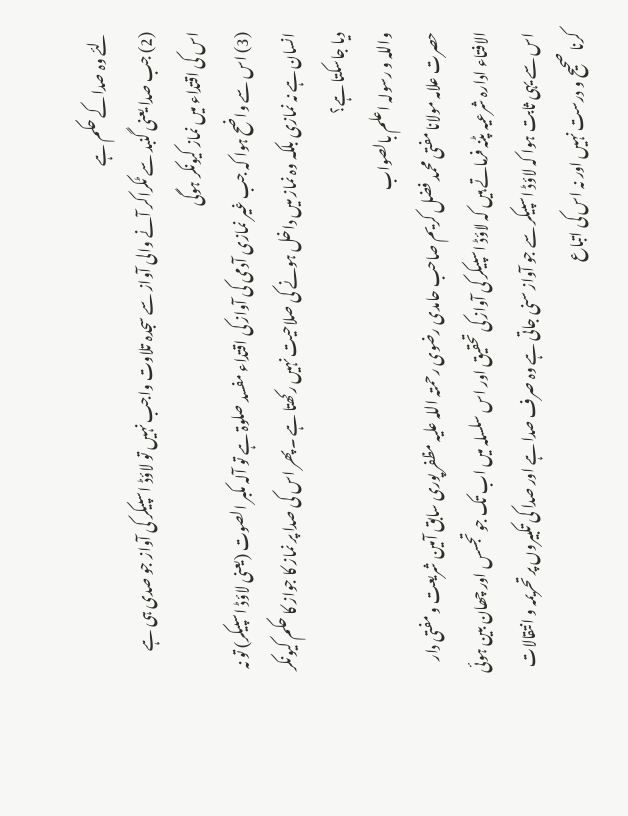لئے وہ صدا کے حکم ہے
(2) جب صدا یعنی گنبد سے ٹکراکر آنے والی آواز سے سجدہ تلاوت واجب نہیں تو لاؤڈ اسپیکر کی آواز جو صدی ہی ہے اس کی اقتداء میں نماز کیونکر ہوگی
(3) اس سے واضح ہوا کہ جب غیر نمازی آدمی کی آواز کی اقتداء مفسد صلوۃ ہے تو آلہ مکبر الصوت (یعنی لاؤڈ اسپیکر) تو نہ انسان ہے نہ نمازی بلکہ وہ نماز میں داخل ہونے کی صلاحیت نہیں رکھتا ہے ۔پھر اس کی صدا پر نماز کا جواز کا حکم کیونکر دیا جاسکتا ہے؟
واللہ و رسولہ اعلم بالصواب
حصرت علامہ مولانا مفتی محمد فضل کریم صاحب حامدی رضوی رحمتہ اللہ علیہ مظفر پوری سابق آمین شریعت و مفتی دار الافتاء ادارہ شرعیہ پٹنہ فرماتے ہیں کہ لاؤڈ اسپیکر کی آواز کی تحقیق اور اس سلسلہ میں اب تک جو تجسس اور چھان بین ہوئی اس سے یہی ثابت ہوا کہ لاؤڈ اسپیکر سے جو آواز سنی جاتی ہے وہ صرف صدا ہے اور صدا کی تکبیروں پر تحریمہ و انتقالات کرنا صحیح و درست نہیں اور نہ اس کی اتباع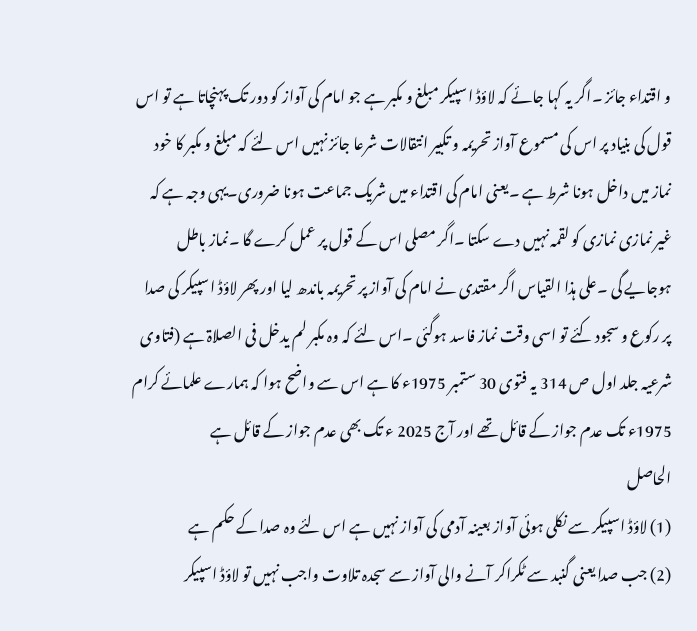و اقتداء جائز ۔اگر یہ کہا جائے کہ لاؤڈ اسپیکر مبلغ و مکبر ہے جو امام کی آواز کو دور تک پہنچاتا ہے تو اس قول کی بنیاد پر اس کی مسموع آواز تحریمہ و تکبیر انتقالات شرعا جائز نہیں اس لئے کہ مبلغ و مکبر کا خود نماز میں داخل ہونا شرط ہے ۔یعنی امام کی اقتداء میں شریک جماعت ہونا ضروری۔یہی وجہ ہے کہ غیر نمازی نمازی کو لقمہ نہیں دے سکتا ۔اگر مصلی اس کے قول پر عمل کرے گا ۔نماز باطل ہوجایے گی ۔علی ہذا القیاس اگر مقتدی نے امام کی آواز پر تحریمہ باندھ لیا اور پھر لاؤڈ اسپیکر کی صدا پر رکوع و سجود کئے تو اسی وقت نماز فاسد ہوگئی ۔اس لئے کہ وہ مکبر لم یدخل فی الصلاۃ ہے (فتاوی شرعیہ جلد اول ص 314 یہ فتوی 30 ستمبر 1975ء کا ہے اس سے واضح ہوا کہ ہمارے علمائے کرام 1975ء تک عدم جواز کے قائل تھے اور آج 2025 ء تک بھی عدم جواز کے قائل ہے
الحاصل
(1) لاؤڈ اسپیکر سے نکلی ہوئی آواز بعینہ آدمی کی آواز نہیں ہے اس لئے وہ صدا کے حکم ہے
(2) جب صدا یعنی گنبد سے ٹکراکر آنے والی آواز سے سجدہ تلاوت واجب نہیں تو لاؤڈ اسپیکر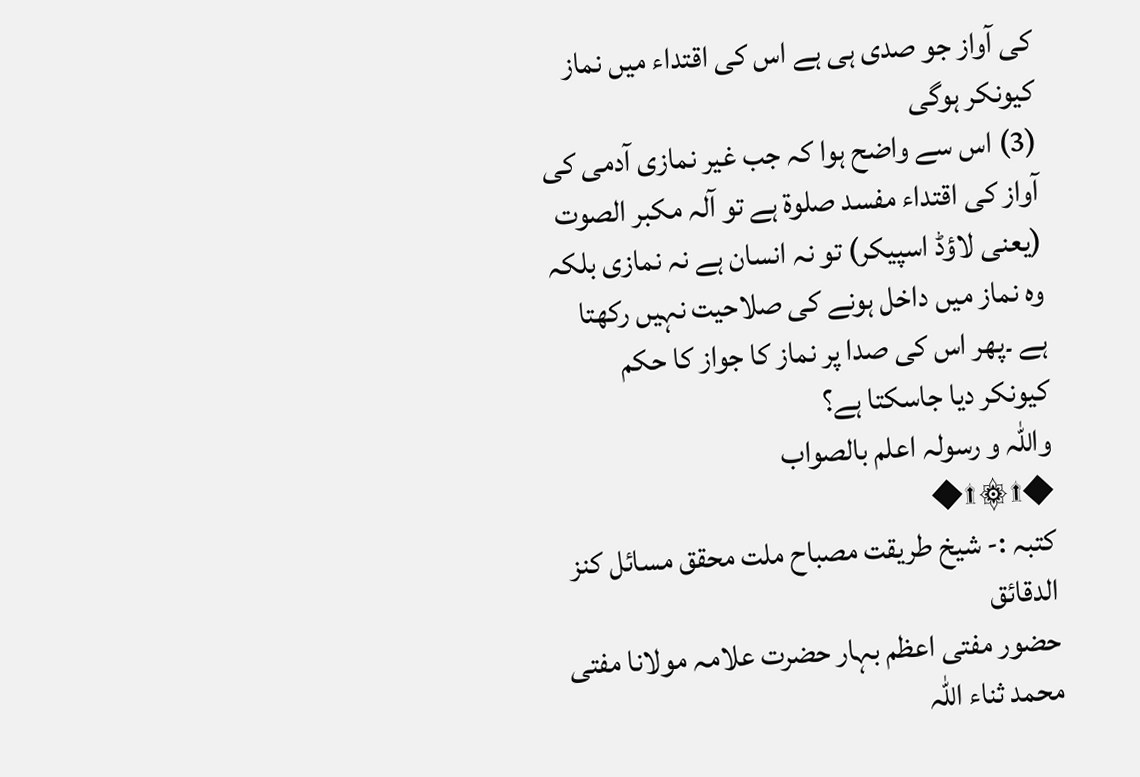کی آواز جو صدی ہی ہے اس کی اقتداء میں نماز کیونکر ہوگی
(3) اس سے واضح ہوا کہ جب غیر نمازی آدمی کی آواز کی اقتداء مفسد صلوۃ ہے تو آلہ مکبر الصوت (یعنی لاؤڈ اسپیکر) تو نہ انسان ہے نہ نمازی بلکہ وہ نماز میں داخل ہونے کی صلاحیت نہیں رکھتا ہے ۔پھر اس کی صدا پر نماز کا جواز کا حکم کیونکر دیا جاسکتا ہے؟
واللہ و رسولہ اعلم بالصواب
◆۩۞۩◆
کتبہ :- شیخ طریقت مصباح ملت محقق مسائل کنز الدقائق
حضور مفتی اعظم بہار حضرت علامہ مولانا مفتی محمد ثناء اللہ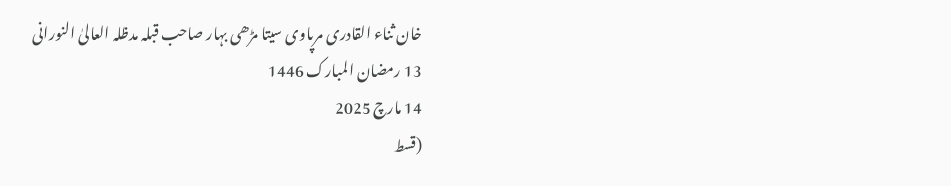خان ثناء القادری مرپاوی سیتا مڑھی بہار صاحب قبلہ مدظلہ العالیٰ النورانی
13 رمضان المبارک 1446
14 مارچ 2025
(قسط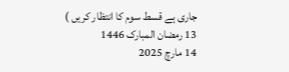جاری ہے قسط سوم کا انتظار کریں )
13 رمضان المبارک 1446
14 مارچ 2025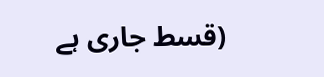(قسط جاری ہے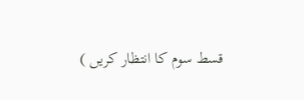قسط سوم کا انتظار کریں )